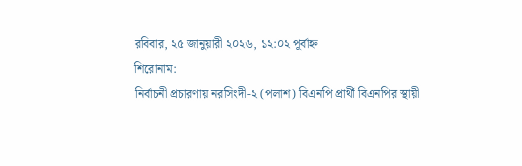রবিবার, ২৫ জানুয়ারী ২০২৬, ১২:০২ পূর্বাহ্ন
শিরোনাম:
নির্বাচনী প্রচারণায় নরসিংদী-২ (পলাশ) বিএনপি প্রার্থী বিএনপির স্থায়ী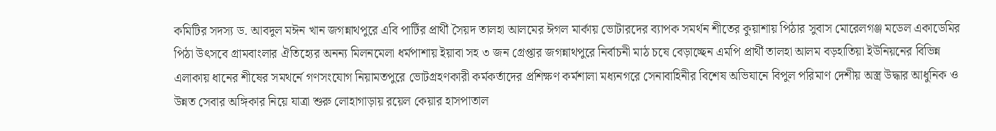কমিটির সদস্য ড. আবদুল মঈন খান জগন্নাথপুরে এবি পার্টির প্রার্থী সৈয়দ তালহা আলমের ঈগল মার্কায় ভোটারদের ব্যাপক সমর্থন শীতের কুয়াশায় পিঠার সুবাস মোরেলগঞ্জ মডেল একাডেমির পিঠা উৎসবে গ্রামবাংলার ঐতিহ্যের অনন্য মিলনমেলা ধর্মপাশায় ইয়াবা সহ ৩ জন গ্রেপ্তার জগন্নাথপুরে নির্বাচনী মাঠ চষে বেড়াচ্ছেন এমপি প্রার্থী তালহা আলম বড়হাতিয়া ইউনিয়নের বিভিন্ন এলাকায় ধানের শীষের সমথর্নে গণসংযোগ নিয়ামতপুরে ভোটগ্রহণকারী কর্মকর্তাদের প্রশিক্ষণ কর্মশালা মধ্যনগরে সেনাবাহিনীর বিশেষ অভিযানে বিপুল পরিমাণ দেশীয় অস্ত্র উদ্ধার আধুনিক ও উন্নত সেবার অঙ্গিকার নিয়ে যাত্রা শুরু লোহাগাড়ায় রয়েল কেয়ার হাসপাতাল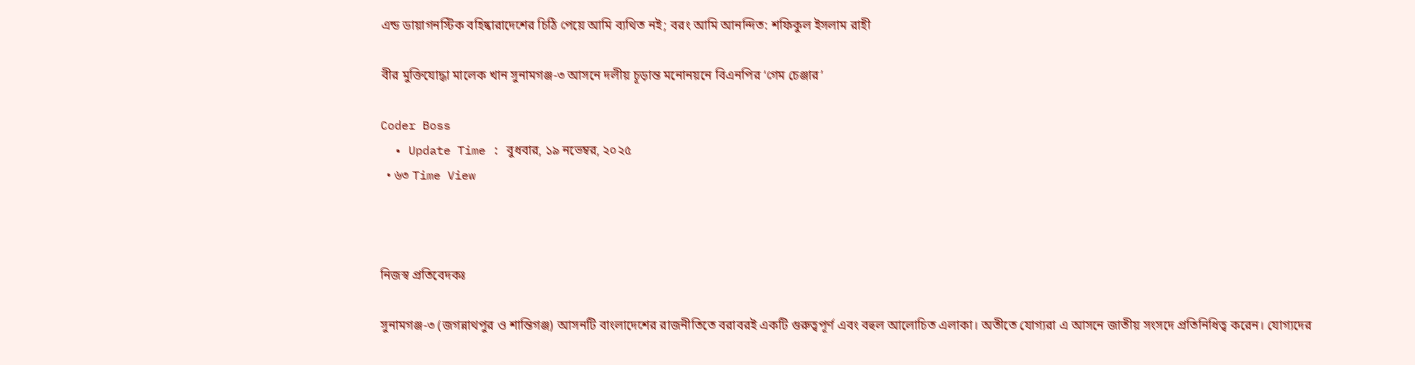এন্ড ডায়াগনস্টিক বহিষ্কারাদেশের চিঠি পেয়ে আমি ব্যথিত নই; বরং আমি আনন্দিত: শফিকুল ইসলাম রাহী

বীর মুক্তিযোদ্ধা মালেক খান সুনামগঞ্জ-৩ আসনে দলীয় চূড়ান্ত মনোনয়নে বিএনপির ‘গেম চেঞ্জার’

Coder Boss
  • Update Time : বুধবার, ১৯ নভেম্বর, ২০২৫
  • ৬৩ Time View



নিজস্ব প্রতিবেদকঃ

সুনামগঞ্জ-৩ (জগন্নাথপুর ও শান্তিগঞ্জ) আসনটি বাংলাদেশের রাজনীতিতে বরাবরই একটি গুরুত্বপূর্ণ এবং বহুল আলোচিত এলাকা। অতীতে যোগ্যরা এ আসনে জাতীয় সংসদে প্রতিনিধিত্ব করেন। যোগ্যদের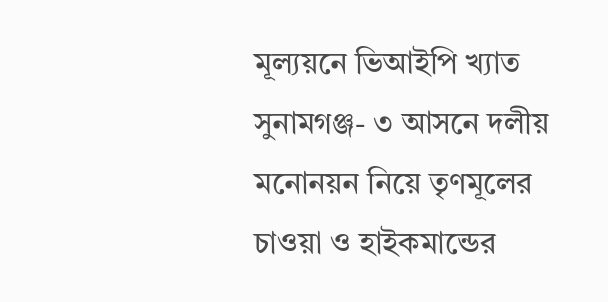মূল্যয়নে ভিআইপি খ্যাত সুনামগঞ্জ- ৩ আসনে দলীয় মনোনয়ন নিয়ে তৃণমূলের চাওয়া ও হাইকমান্ডের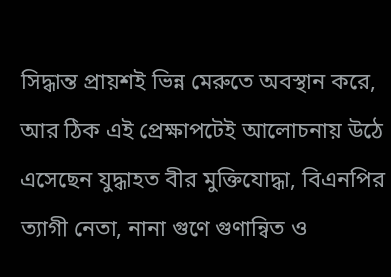সিদ্ধান্ত প্রায়শই ভিন্ন মেরুতে অবস্থান করে, আর ঠিক এই প্রেক্ষাপটেই আলোচনায় উঠে এসেছেন যুদ্ধাহত বীর মুক্তিযোদ্ধা, বিএনপির ত্যাগী নেতা, নানা গুণে গুণান্বিত ও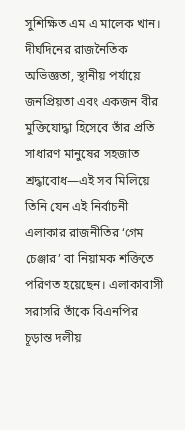সুশিক্ষিত এম এ মালেক খান। দীর্ঘদিনের রাজনৈতিক অভিজ্ঞতা, স্থানীয় পর্যায়ে জনপ্রিয়তা এবং একজন বীর মুক্তিযোদ্ধা হিসেবে তাঁর প্রতি সাধারণ মানুষের সহজাত শ্রদ্ধাবোধ—এই সব মিলিয়ে তিনি যেন এই নির্বাচনী এলাকার রাজনীতির ‘গেম চেঞ্জার’ বা নিয়ামক শক্তিতে পরিণত হয়েছেন। এলাকাবাসী সরাসরি তাঁকে বিএনপির চূড়ান্ত দলীয়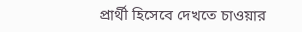প্রার্থী হিসেবে দেখতে চাওয়ার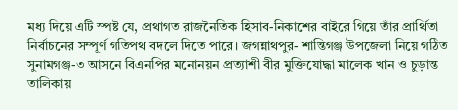মধ্য দিয়ে এটি স্পষ্ট যে, প্রথাগত রাজনৈতিক হিসাব-নিকাশের বাইরে গিয়ে তাঁর প্রার্থিতা নির্বাচনের সম্পূর্ণ গতিপথ বদলে দিতে পারে। জগন্নাথপুর- শান্তিগঞ্জ উপজেলা নিয়ে গঠিত সুনামগঞ্জ-৩ আসনে বিএনপির মনোনয়ন প্রত্যাশী বীর মুক্তিযোদ্ধা মালেক খান ও চুড়ান্ত তালিকায়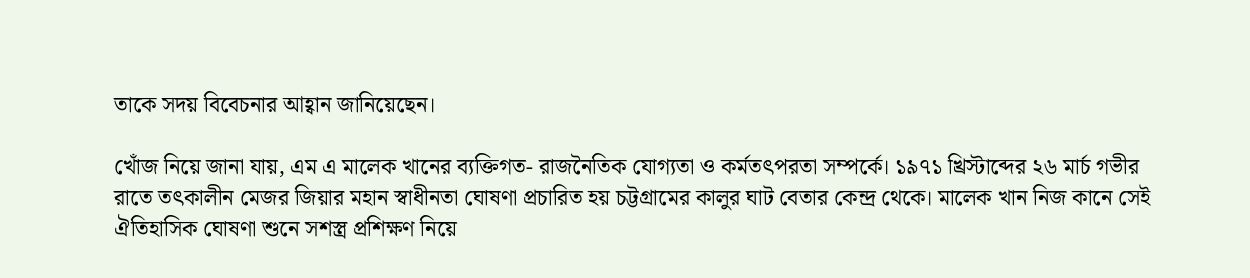তাকে সদয় বিবেচনার আহ্বান জানিয়েছেন।

খোঁজ নিয়ে জানা যায়, এম এ মালেক খানের ব্যক্তিগত- রাজনৈতিক যোগ্যতা ও কর্মতৎপরতা সম্পর্কে। ১৯৭১ খ্রিস্টাব্দের ২৬ মার্চ গভীর রাতে তৎকালীন মেজর জিয়ার মহান স্বাধীনতা ঘোষণা প্রচারিত হয় চট্টগ্রামের কালুর ঘাট বেতার কেন্দ্র থেকে। মালেক খান নিজ কানে সেই ঐতিহাসিক ঘোষণা শুনে সশস্ত্র প্রশিক্ষণ নিয়ে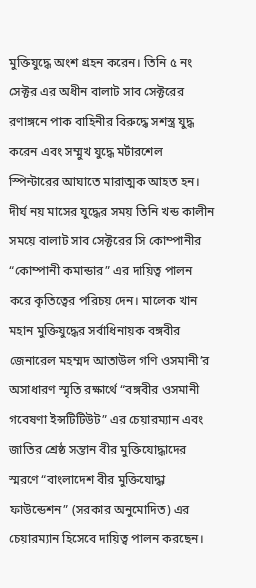মুক্তিযুদ্ধে অংশ গ্রহন করেন। তিনি ৫ নং সেক্টর এর অধীন বালাট সাব সেক্টরের রণাঙ্গনে পাক বাহিনীর বিরুদ্ধে সশস্ত্র যুদ্ধ করেন এবং সম্মুখ যুদ্ধে মর্টারশেল স্পিন্টারের আঘাতে মারাত্মক আহত হন। দীর্ঘ নয় মাসের যুদ্ধের সময় তিনি খন্ড কালীন সময়ে বালাট সাব সেক্টরের সি কোম্পানীর “কোম্পানী কমান্ডার” এর দায়িত্ব পালন করে কৃতিত্বের পরিচয় দেন। মালেক খান মহান মুক্তিযুদ্ধের সর্বাধিনায়ক বঙ্গবীর জেনারেল মহম্মদ আতাউল গণি ওসমানী’র অসাধারণ স্মৃতি রক্ষার্থে “বঙ্গবীর ওসমানী গবেষণা ইন্সটিটিউট” এর চেয়ারম্যান এবং জাতির শ্রেষ্ঠ সন্তান বীর মুক্তিযোদ্ধাদের স্মরণে “বাংলাদেশ বীর মুক্তিযোদ্ধা ফাউন্ডেশন” (সরকার অনুমোদিত) এর চেয়ারম্যান হিসেবে দায়িত্ব পালন করছেন।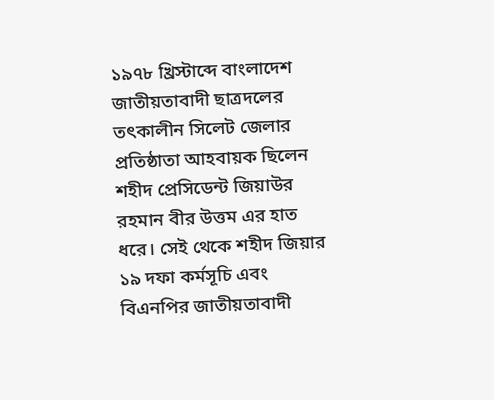১৯৭৮ খ্রিস্টাব্দে বাংলাদেশ জাতীয়তাবাদী ছাত্রদলের তৎকালীন সিলেট জেলার প্রতিষ্ঠাতা আহবায়ক ছিলেন শহীদ প্রেসিডেন্ট জিয়াউর রহমান বীর উত্তম এর হাত ধরে। সেই থেকে শহীদ জিয়ার ১৯ দফা কর্মসূচি এবং বিএনপির জাতীয়তাবাদী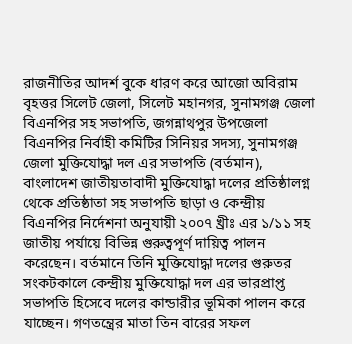রাজনীতির আদর্শ বুকে ধারণ করে আজো অবিরাম বৃহত্তর সিলেট জেলা, সিলেট মহানগর, সুনামগঞ্জ জেলা বিএনপির সহ সভাপতি, জগন্নাথপুর উপজেলা বিএনপির নির্বাহী কমিটির সিনিয়র সদস্য, সুনামগঞ্জ জেলা মুক্তিযোদ্ধা দল এর সভাপতি (বর্তমান), বাংলাদেশ জাতীয়তাবাদী মুক্তিযোদ্ধা দলের প্রতিষ্ঠালগ্ন থেকে প্রতিষ্ঠাতা সহ সভাপতি ছাড়া ও কেন্দ্রীয় বিএনপির নির্দেশনা অনুযায়ী ২০০৭ খ্রীঃ এর ১/১১ সহ জাতীয় পর্যায়ে বিভিন্ন গুরুত্বপূর্ণ দায়িত্ব পালন করেছেন। বর্তমানে তিনি মুক্তিযোদ্ধা দলের গুরুতর সংকটকালে কেন্দ্রীয় মুক্তিযোদ্ধা দল এর ভারপ্রাপ্ত সভাপতি হিসেবে দলের কান্ডারীর ভূমিকা পালন করে যাচ্ছেন। গণতন্ত্রের মাতা তিন বারের সফল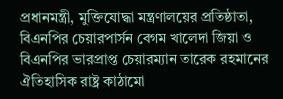প্রধানমন্ত্রী, মুক্তিযোদ্ধা মন্ত্রণালয়ের প্রতিষ্ঠাতা, বিএনপির চেয়ারপার্সন বেগম খালেদা জিয়া ও বিএনপির ভারপ্রাপ্ত চেয়ারম্যান তারেক রহমানের ঐতিহাসিক রাষ্ট্র কাঠামো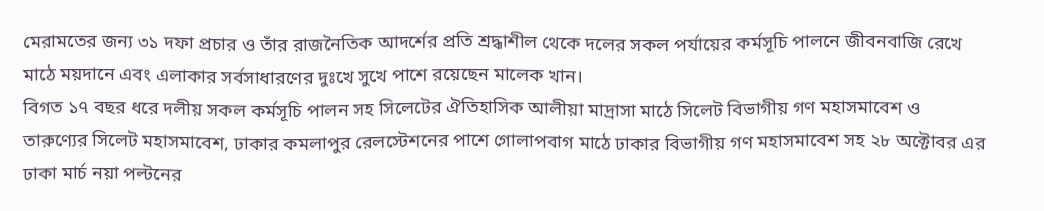মেরামতের জন্য ৩১ দফা প্রচার ও তাঁর রাজনৈতিক আদর্শের প্রতি শ্রদ্ধাশীল থেকে দলের সকল পর্যায়ের কর্মসূচি পালনে জীবনবাজি রেখে মাঠে ময়দানে এবং এলাকার সর্বসাধারণের দুঃখে সুখে পাশে রয়েছেন মালেক খান।
বিগত ১৭ বছর ধরে দলীয় সকল কর্মসূচি পালন সহ সিলেটের ঐতিহাসিক আলীয়া মাদ্রাসা মাঠে সিলেট বিভাগীয় গণ মহাসমাবেশ ও তারুণ্যের সিলেট মহাসমাবেশ, ঢাকার কমলাপুর রেলস্টেশনের পাশে গোলাপবাগ মাঠে ঢাকার বিভাগীয় গণ মহাসমাবেশ সহ ২৮ অক্টোবর এর ঢাকা মার্চ নয়া পল্টনের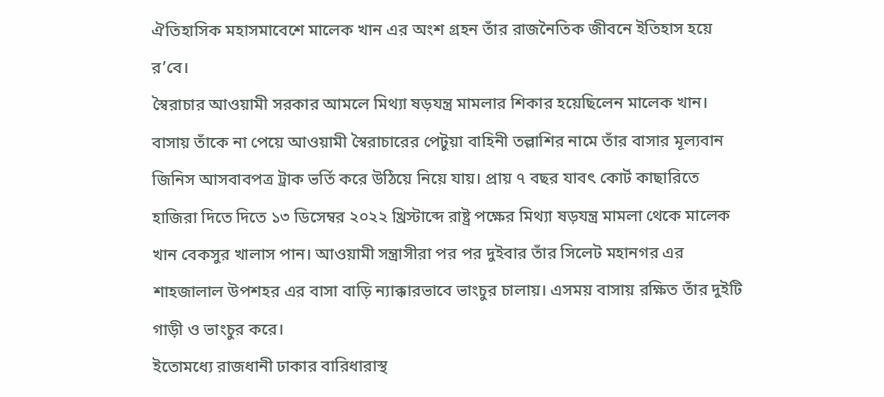ঐতিহাসিক মহাসমাবেশে মালেক খান এর অংশ গ্রহন তাঁর রাজনৈতিক জীবনে ইতিহাস হয়ে র’বে।
স্বৈরাচার আওয়ামী সরকার আমলে মিথ্যা ষড়যন্ত্র মামলার শিকার হয়েছিলেন মালেক খান। বাসায় তাঁকে না পেয়ে আওয়ামী স্বৈরাচারের পেটুয়া বাহিনী তল্লাশির নামে তাঁর বাসার মূল্যবান জিনিস আসবাবপত্র ট্রাক ভর্তি করে উঠিয়ে নিয়ে যায়। প্রায় ৭ বছর যাবৎ কোর্ট কাছারিতে হাজিরা দিতে দিতে ১৩ ডিসেম্বর ২০২২ খ্রিস্টাব্দে রাষ্ট্র পক্ষের মিথ্যা ষড়যন্ত্র মামলা থেকে মালেক খান বেকসুর খালাস পান। আওয়ামী সন্ত্রাসীরা পর পর দুইবার তাঁর সিলেট মহানগর এর শাহজালাল উপশহর এর বাসা বাড়ি ন্যাক্কারভাবে ভাংচুর চালায়। এসময় বাসায় রক্ষিত তাঁর দুইটি গাড়ী ও ভাংচুর করে।
ইতোমধ্যে রাজধানী ঢাকার বারিধারাস্থ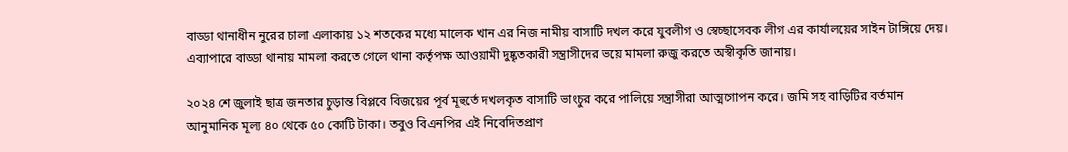বাড্ডা থানাধীন নুরের চালা এলাকায় ১২ শতকের মধ্যে মালেক খান এর নিজ নামীয় বাসাটি দখল করে যুবলীগ ও স্বেচ্ছাসেবক লীগ এর কার্যালয়ের সাইন টাঙ্গিয়ে দেয়। এব্যাপারে বাড্ডা থানায় মামলা করতে গেলে থানা কর্তৃপক্ষ আওয়ামী দুষ্কৃতকারী সন্ত্রাসীদের ভয়ে মামলা রুজু করতে অস্বীকৃতি জানায়।

২০২৪ শে জুলাই ছাত্র জনতার চুড়ান্ত বিপ্লবে বিজয়ের পূর্ব মূহুর্তে দখলকৃত বাসাটি ভাংচুর করে পালিয়ে সন্ত্রাসীরা আত্মগোপন করে। জমি সহ বাড়িটির বর্তমান আনুমানিক মূল্য ৪০ থেকে ৫০ কোটি টাকা। তবুও বিএনপির এই নিবেদিতপ্রাণ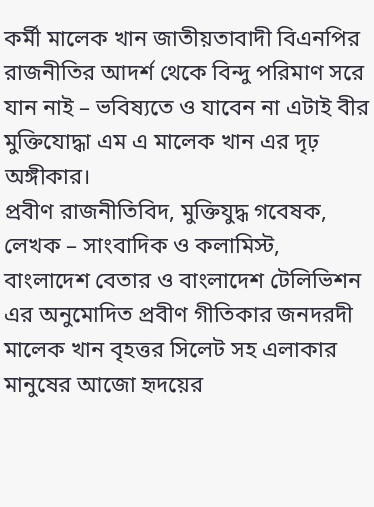কর্মী মালেক খান জাতীয়তাবাদী বিএনপির রাজনীতির আদর্শ থেকে বিন্দু পরিমাণ সরে যান নাই – ভবিষ্যতে ও যাবেন না এটাই বীর মুক্তিযোদ্ধা এম এ মালেক খান এর দৃঢ় অঙ্গীকার।
প্রবীণ রাজনীতিবিদ, মুক্তিযুদ্ধ গবেষক, লেখক – সাংবাদিক ও কলামিস্ট, বাংলাদেশ বেতার ও বাংলাদেশ টেলিভিশন এর অনুমোদিত প্রবীণ গীতিকার জনদরদী মালেক খান বৃহত্তর সিলেট সহ এলাকার মানুষের আজো হৃদয়ের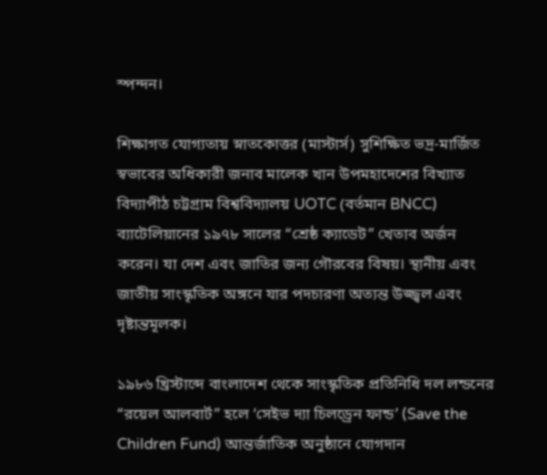স্পন্দন।

শিক্ষাগত যোগ্যতায় স্নাতকোত্তর (মাস্টার্স) সুশিক্ষিত ভদ্র-মার্জিত স্বভাবের অধিকারী জনাব মালেক খান উপমহাদেশের বিখ্যাত বিদ্যাপীঠ চট্টগ্রাম বিশ্ববিদ্যালয় UOTC (বর্তমান BNCC) ব্যাটেলিয়ানের ১৯৭৮ সালের “শ্রেষ্ঠ ক্যাডেট” খেতাব অর্জন করেন। যা দেশ এবং জাতির জন্য গৌরবের বিষয়। স্থানীয় এবং জাতীয় সাংস্কৃতিক অঙ্গনে যার পদচারণা অত্যন্ত উজ্জ্বল এবং দৃষ্টান্তমূলক।

১৯৮৬ খ্রিস্টাব্দে বাংলাদেশ থেকে সাংস্কৃতিক প্রতিনিধি দল লন্ডনের “রয়েল আলবার্ট” হলে ‘সেইভ দ্যা চিলড্রেন ফান্ড’ (Save the Children Fund) আন্তর্জাতিক অনুষ্ঠানে যোগদান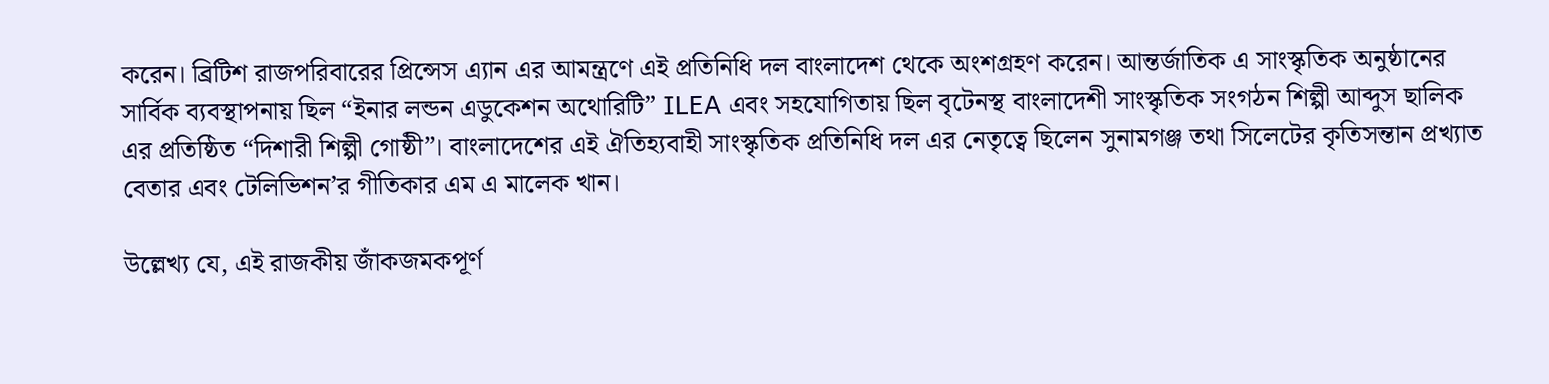করেন। ব্রিটিশ রাজপরিবারের প্রিন্সেস এ্যান এর আমন্ত্রণে এই প্রতিনিধি দল বাংলাদেশ থেকে অংশগ্রহণ করেন। আন্তর্জাতিক এ সাংস্কৃতিক অনুষ্ঠানের সার্বিক ব্যবস্থাপনায় ছিল “ইনার লন্ডন এডুকেশন অথোরিটি” ILEA এবং সহযোগিতায় ছিল বৃটেনস্থ বাংলাদেশী সাংস্কৃতিক সংগঠন শিল্পী আব্দুস ছালিক এর প্রতিষ্ঠিত “দিশারী শিল্পী গোষ্ঠী”। বাংলাদেশের এই ঐতিহ্যবাহী সাংস্কৃতিক প্রতিনিধি দল এর নেতৃত্বে ছিলেন সুনামগঞ্জ তথা সিলেটের কৃতিসন্তান প্রখ্যাত বেতার এবং টেলিভিশন’র গীতিকার এম এ মালেক খান।

উল্লেখ্য যে, এই রাজকীয় জাঁকজমকপূর্ণ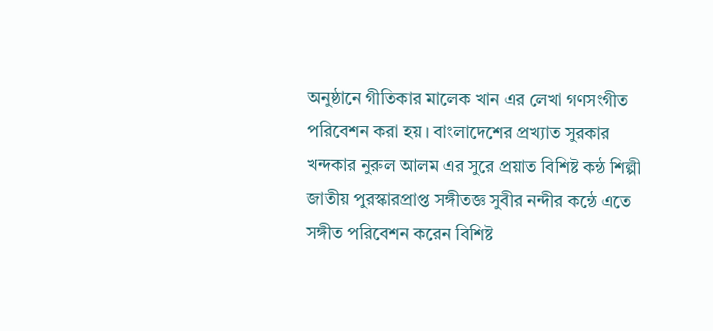অনুষ্ঠানে গীতিকার মালেক খান এর লেখা গণসংগীত পরিবেশন করা হয়। বাংলাদেশের প্রখ্যাত সুরকার খন্দকার নুরুল আলম এর সুরে প্রয়াত বিশিষ্ট কন্ঠ শিল্পী জাতীয় পুরস্কারপ্রাপ্ত সঙ্গীতজ্ঞ সুবীর নন্দীর কন্ঠে এতে সঙ্গীত পরিবেশন করেন বিশিষ্ট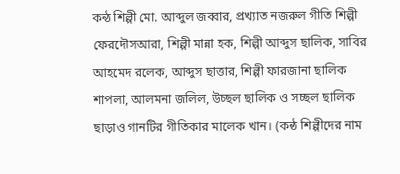কন্ঠ শিল্পী মো. আব্দুল জব্বার, প্রখ্যাত নজরুল গীতি শিল্পী ফেরদৌসআরা, শিল্পী মান্না হক, শিল্পী আব্দুস ছালিক, সাবির আহমেদ রলেক, আব্দুস ছাত্তার, শিল্পী ফারজানা ছালিক শাপলা, আলমনা জলিল, উচ্ছল ছালিক ও সচ্ছল ছালিক ছাড়াও গানটির গীতিকার মালেক খান। (কন্ঠ শিল্পীদের নাম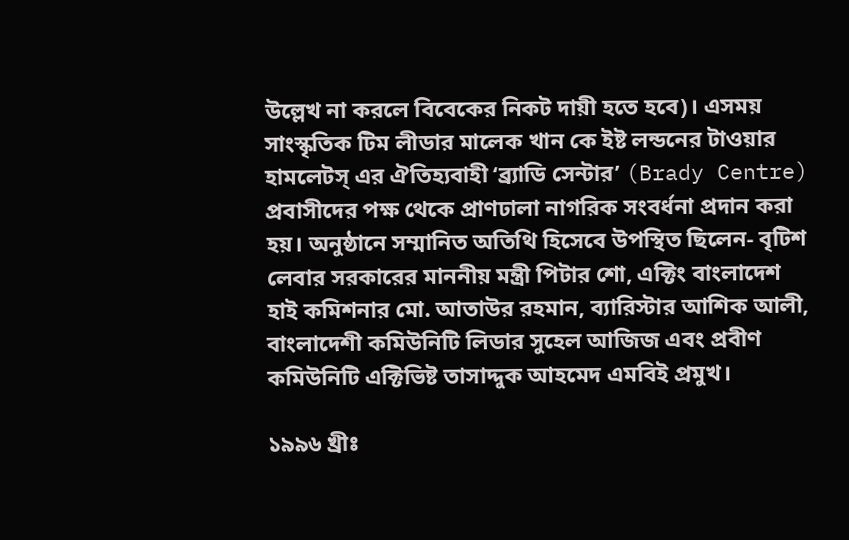উল্লেখ না করলে বিবেকের নিকট দায়ী হতে হবে)। এসময় সাংস্কৃতিক টিম লীডার মালেক খান কে ইষ্ট লন্ডনের টাওয়ার হামলেটস্ এর ঐতিহ্যবাহী ‘ব্র্যাডি সেন্টার’ (Brady Centre) প্রবাসীদের পক্ষ থেকে প্রাণঢালা নাগরিক সংবর্ধনা প্রদান করা হয়। অনুষ্ঠানে সম্মানিত অতিথি হিসেবে উপস্থিত ছিলেন- বৃটিশ লেবার সরকারের মাননীয় মন্ত্রী পিটার শো, এক্টিং বাংলাদেশ হাই কমিশনার মো. আতাউর রহমান, ব্যারিস্টার আশিক আলী, বাংলাদেশী কমিউনিটি লিডার সুহেল আজিজ এবং প্রবীণ কমিউনিটি এক্টিভিষ্ট তাসাদ্দুক আহমেদ এমবিই প্রমুখ।

১৯৯৬ খ্রীঃ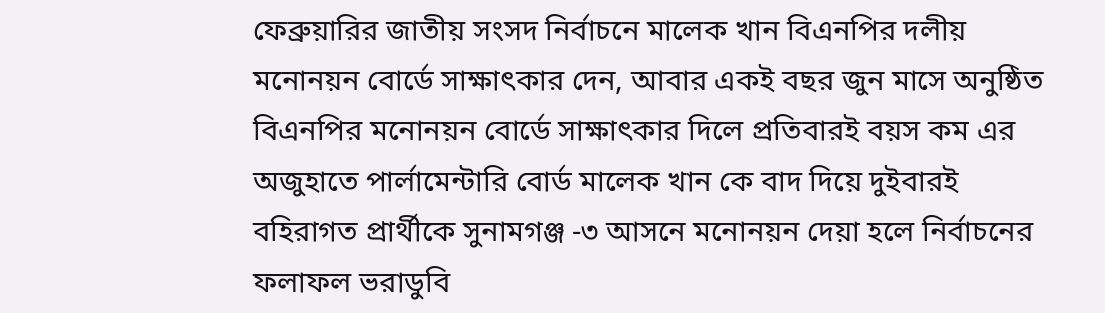ফেব্রুয়ারির জাতীয় সংসদ নির্বাচনে মালেক খান বিএনপির দলীয় মনোনয়ন বোর্ডে সাক্ষাৎকার দেন, আবার একই বছর জুন মাসে অনুষ্ঠিত বিএনপির মনোনয়ন বোর্ডে সাক্ষাৎকার দিলে প্রতিবারই বয়স কম এর অজুহাতে পার্লামেন্টারি বোর্ড মালেক খান কে বাদ দিয়ে দুইবারই বহিরাগত প্রার্থীকে সুনামগঞ্জ -৩ আসনে মনোনয়ন দেয়া হলে নির্বাচনের ফলাফল ভরাডুবি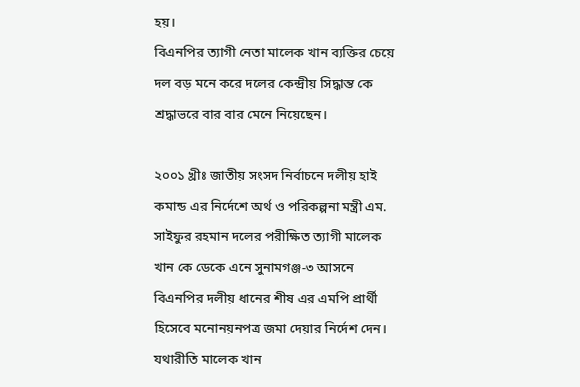হয়।
বিএনপির ত্যাগী নেতা মালেক খান ব্যক্তির চেয়ে দল বড় মনে করে দলের কেন্দ্রীয় সিদ্ধান্ত কে শ্রদ্ধাভরে বার বার মেনে নিয়েছেন।

২০০১ খ্রীঃ জাতীয় সংসদ নির্বাচনে দলীয় হাই কমান্ড এর নির্দেশে অর্থ ও পরিকল্পনা মন্ত্রী এম. সাইফুর রহমান দলের পরীক্ষিত ত্যাগী মালেক খান কে ডেকে এনে সুনামগঞ্জ-৩ আসনে বিএনপির দলীয় ধানের শীষ এর এমপি প্রার্থী হিসেবে মনোনয়নপত্র জমা দেয়ার নির্দেশ দেন। যথারীতি মালেক খান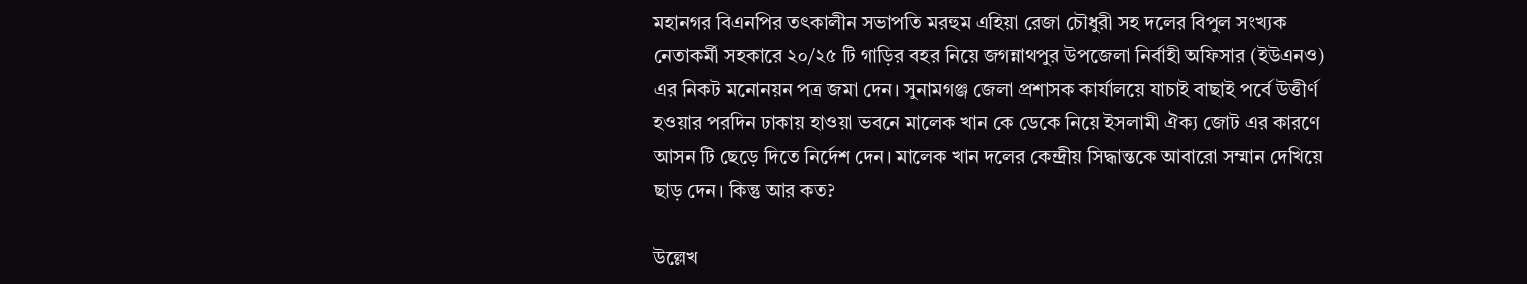মহানগর বিএনপির তৎকালীন সভাপতি মরহুম এহিয়া রেজা চৌধুরী সহ দলের বিপুল সংখ্যক নেতাকর্মী সহকারে ২০/২৫ টি গাড়ির বহর নিয়ে জগন্নাথপুর উপজেলা নির্বাহী অফিসার (ইউএনও) এর নিকট মনোনয়ন পত্র জমা দেন। সুনামগঞ্জ জেলা প্রশাসক কার্যালয়ে যাচাই বাছাই পর্বে উত্তীর্ণ হওয়ার পরদিন ঢাকায় হাওয়া ভবনে মালেক খান কে ডেকে নিয়ে ইসলামী ঐক্য জোট এর কারণে আসন টি ছেড়ে দিতে নির্দেশ দেন। মালেক খান দলের কেন্দ্রীয় সিদ্ধান্তকে আবারো সম্মান দেখিয়ে ছাড় দেন। কিন্তু আর কত?

উল্লেখ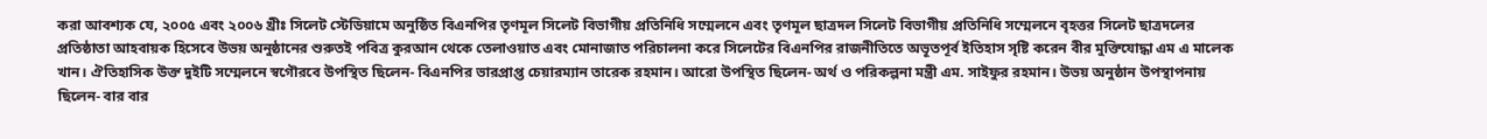করা আবশ্যক যে, ২০০৫ এবং ২০০৬ খ্রীঃ সিলেট স্টেডিয়ামে অনুষ্ঠিত বিএনপির তৃণমূল সিলেট বিভাগীয় প্রতিনিধি সম্মেলনে এবং তৃণমূল ছাত্রদল সিলেট বিভাগীয় প্রতিনিধি সম্মেলনে বৃহত্তর সিলেট ছাত্রদলের প্রতিষ্ঠাতা আহবায়ক হিসেবে উভয় অনুষ্ঠানের শুরুতই পবিত্র কুরআন থেকে তেলাওয়াত এবং মোনাজাত পরিচালনা করে সিলেটের বিএনপির রাজনীতিতে অভূতপূর্ব ইতিহাস সৃষ্টি করেন বীর মুক্তিযোদ্ধা এম এ মালেক খান। ঐতিহাসিক উক্ত দুইটি সম্মেলনে স্বগৌরবে উপস্থিত ছিলেন- বিএনপির ভারপ্রাপ্ত চেয়ারম্যান তারেক রহমান। আরো উপস্থিত ছিলেন- অর্থ ও পরিকল্পনা মন্ত্রী এম. সাইফুর রহমান। উভয় অনুষ্ঠান উপস্থাপনায় ছিলেন- বার বার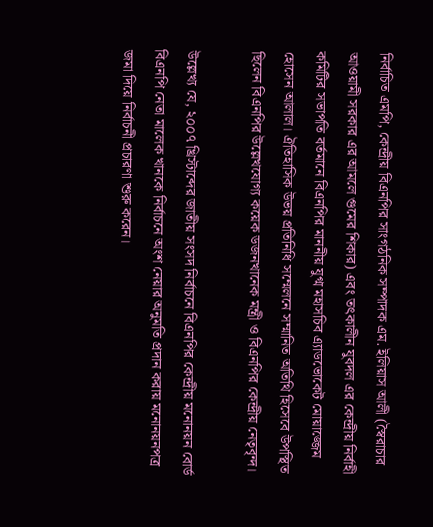নির্বাচিত এমপি, কেন্দ্রীয় বিএনপির সাংগঠনিক সম্পাদক এম. ইলিয়াস আলী (স্বৈরাচার আওয়ামী সরকার এর আমলে গুমের শিকার) এবং তৎকালীন যুবদল এর কেন্দ্রীয় নির্বাহী কমিটির সভাপতি বর্তমানে বিএনপির মাননীয় যুগ্ম মহাসচিব এ্যাডভোকেট মোয়াজ্জেম হোসেন আলাল। ঐতিহাসিক উভয় প্রতিনিধি সম্মেলনে সম্মানিত অতিথি হিসেবে উপস্থিত ছিলেন বিএনপির উল্লেখযোগ্য কয়েক ডজনখানেক মন্ত্রী ও বিএনপির কেন্দ্রীয় নেতৃবৃন্দ।

উল্লেখ্য যে, ২০০৭ খ্রিস্টাব্দের জাতীয় সংসদ নির্বাচনে বিএনপির কেন্দ্রীয় মনোনয়ন বোর্ড বিএনপি নেতা মালেক খানকে নির্বাচনে অংশ নেয়ার অনুমতি প্রদান করায় মনোনয়নপত্র জমা দিয়ে নির্বাচনী প্রচারণা শুরু করেন।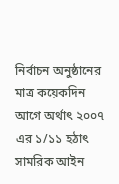নির্বাচন অনুষ্ঠানের মাত্র কয়েকদিন আগে অর্থাৎ ২০০৭ এর ১/১১ হঠাৎ সামরিক আইন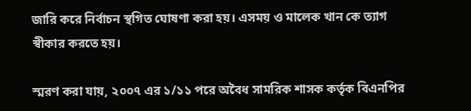জারি করে নির্বাচন স্থগিত ঘোষণা করা হয়। এসময় ও মালেক খান কে ত্যাগ স্বীকার করতে হয়।

স্মরণ করা যায়, ২০০৭ এর ১/১১ পরে অবৈধ সামরিক শাসক কর্তৃক বিএনপির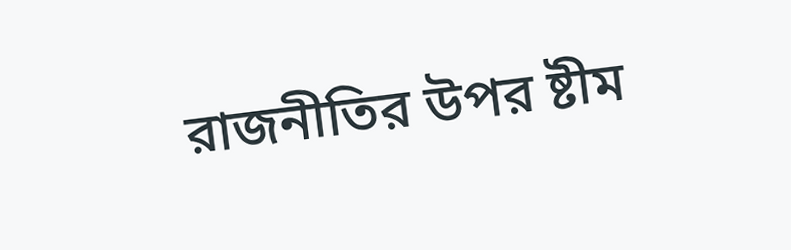রাজনীতির উপর ষ্টীম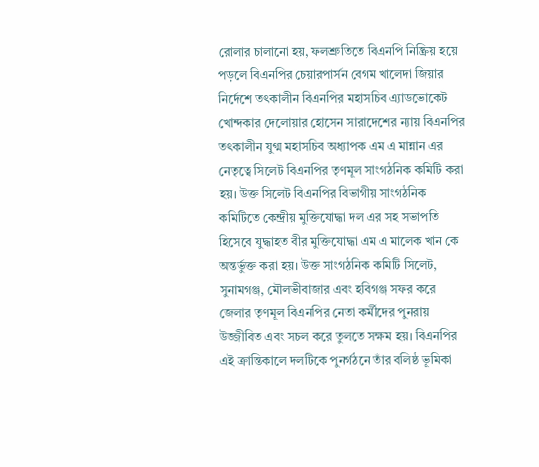রোলার চালানো হয়, ফলশ্রুতিতে বিএনপি নিষ্ক্রিয় হয়ে পড়লে বিএনপির চেয়ারপার্সন বেগম খালেদা জিয়ার নির্দেশে তৎকালীন বিএনপির মহাসচিব এ্যাডভোকেট খোন্দকার দেলোয়ার হোসেন সারাদেশের ন্যায় বিএনপির তৎকালীন যুগ্ম মহাসচিব অধ্যাপক এম এ মান্নান এর নেতৃত্বে সিলেট বিএনপির তৃণমূল সাংগঠনিক কমিটি করা হয়। উক্ত সিলেট বিএনপির বিভাগীয় সাংগঠনিক কমিটিতে কেন্দ্রীয় মুক্তিযোদ্ধা দল এর সহ সভাপতি হিসেবে যুদ্ধাহত বীর মুক্তিযোদ্ধা এম এ মালেক খান কে অন্তর্ভুক্ত করা হয়। উক্ত সাংগঠনিক কমিটি সিলেট, সুনামগঞ্জ, মৌলভীবাজার এবং হবিগঞ্জ সফর করে জেলার তৃণমূল বিএনপির নেতা কর্মীদের পুনরায় উজ্জীবিত এবং সচল করে তুলতে সক্ষম হয়। বিএনপির এই ক্রান্তিকালে দলটিকে পুনর্গঠনে তাঁর বলিষ্ঠ ভূমিকা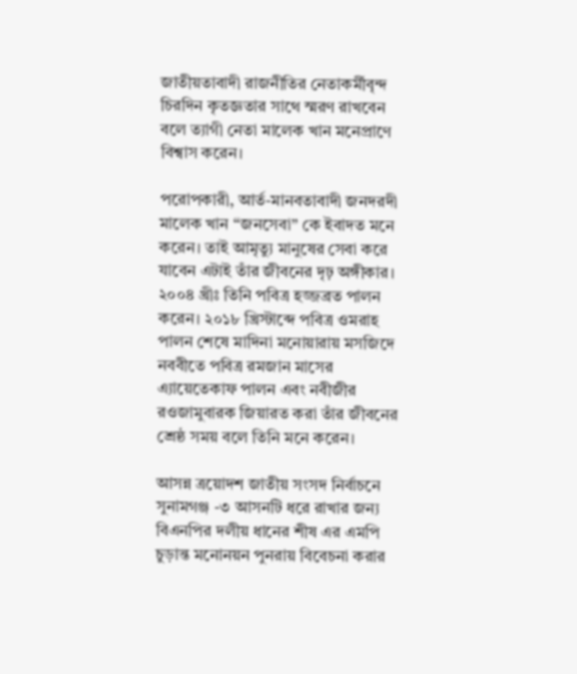জাতীয়তাবাদী রাজনীতির নেতাকর্মীবৃন্দ চিরদিন কৃতজ্ঞতার সাথে স্মরণ রাখবেন বলে ত্যাগী নেতা মালেক খান মনেপ্রাণে বিশ্বাস করেন।

পরোপকারী, আর্ত-মানবতাবাদী জনদরদী মালেক খান “জনসেবা” কে ইবাদত মনে করেন। তাই আমৃত্যু মানুষের সেবা করে যাবেন এটাই তাঁর জীবনের দৃঢ় অঙ্গীকার।
২০০৪ খ্রীঃ তিনি পবিত্র হজ্জব্রত পালন করেন। ২০১৮ খ্রিস্টাব্দে পবিত্র ওমরাহ পালন শেষে মাদিনা মনোয়ারায় মসজিদে নববীতে পবিত্র রমজান মাসের এ্যায়েতেকাফ পালন এবং নবীজীর রওজামুবারক জিয়ারত করা তাঁর জীবনের শ্রেষ্ঠ সময় বলে তিনি মনে করেন।

আসন্ন ত্রয়োদশ জাতীয় সংসদ নির্বাচনে সুনামগঞ্জ -৩ আসনটি ধরে রাখার জন্য বিএনপির দলীয় ধানের শীষ এর এমপি চুড়ান্ত মনোনয়ন পুনরায় বিবেচনা করার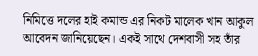নিমিত্তে দলের হাই কমান্ড এর নিকট মালেক খান আকুল আবেদন জানিয়েছেন। একই সাথে দেশবাসী সহ তাঁর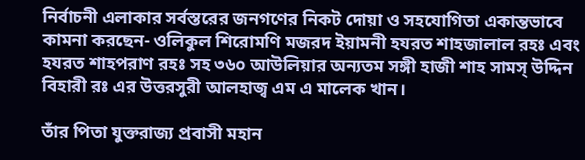নির্বাচনী এলাকার সর্বস্তরের জনগণের নিকট দোয়া ও সহযোগিতা একান্তভাবে কামনা করছেন- ওলিকুল শিরোমণি মজরদ ইয়ামনী হযরত শাহজালাল রহঃ এবং হযরত শাহপরাণ রহঃ সহ ৩৬০ আউলিয়ার অন্যতম সঙ্গী হাজী শাহ সামস্ উদ্দিন বিহারী রঃ এর উত্তরসুরী আলহাজ্ব এম এ মালেক খান।

তাঁর পিতা যুক্তরাজ্য প্রবাসী মহান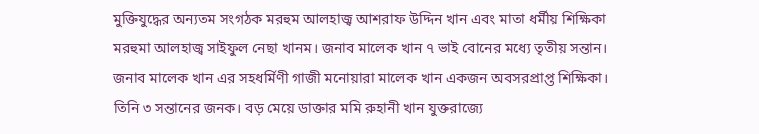মুক্তিযুদ্ধের অন্যতম সংগঠক মরহুম আলহাজ্ব আশরাফ উদ্দিন খান এবং মাতা ধর্মীয় শিক্ষিকা মরহুমা আলহাজ্ব সাইফুল নেছা খানম। জনাব মালেক খান ৭ ভাই বোনের মধ্যে তৃতীয় সন্তান। জনাব মালেক খান এর সহধর্মিণী গাজী মনোয়ারা মালেক খান একজন অবসরপ্রাপ্ত শিক্ষিকা। তিনি ৩ সন্তানের জনক। বড় মেয়ে ডাক্তার মমি রুহানী খান যুক্তরাজ্যে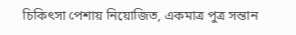চিকিৎসা পেশায় নিয়োজিত, একমাত্র পুত্র সন্তান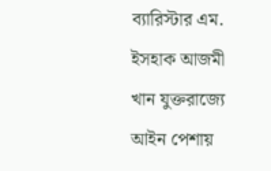ব্যারিস্টার এম. ইসহাক আজমী খান যুক্তরাজ্যে আইন পেশায়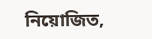নিয়োজিত,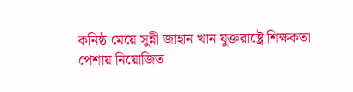কনিষ্ঠ মেয়ে সুন্নী জাহান খান যুক্তরাষ্ট্রে শিক্ষকতা পেশায় নিয়োজিত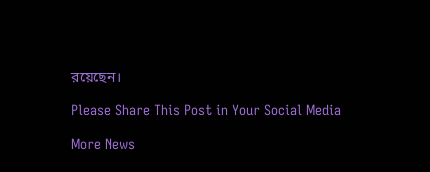রয়েছেন।

Please Share This Post in Your Social Media

More News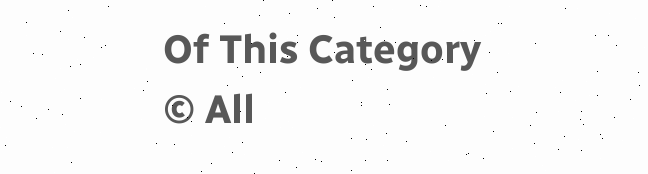Of This Category
© All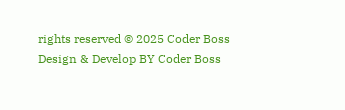rights reserved © 2025 Coder Boss
Design & Develop BY Coder Boss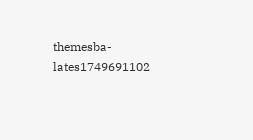themesba-lates1749691102